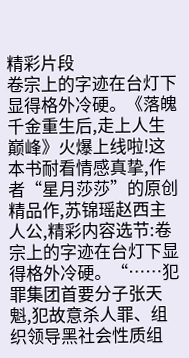精彩片段
卷宗上的字迹在台灯下显得格外冷硬。《落魄千金重生后,走上人生巅峰》火爆上线啦!这本书耐看情感真挚,作者“星月莎莎”的原创精品作,苏锦瑶赵西主人公,精彩内容选节:卷宗上的字迹在台灯下显得格外冷硬。“……犯罪集团首要分子张天魁,犯故意杀人罪、组织领导黑社会性质组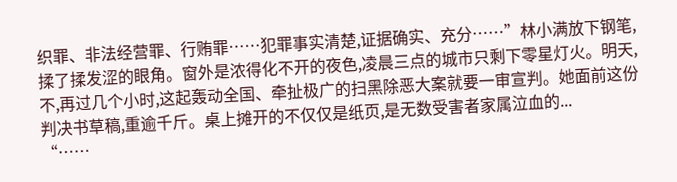织罪、非法经营罪、行贿罪……犯罪事实清楚,证据确实、充分……”林小满放下钢笔,揉了揉发涩的眼角。窗外是浓得化不开的夜色,凌晨三点的城市只剩下零星灯火。明天,不,再过几个小时,这起轰动全国、牵扯极广的扫黑除恶大案就要一审宣判。她面前这份判决书草稿,重逾千斤。桌上摊开的不仅仅是纸页,是无数受害者家属泣血的...
“……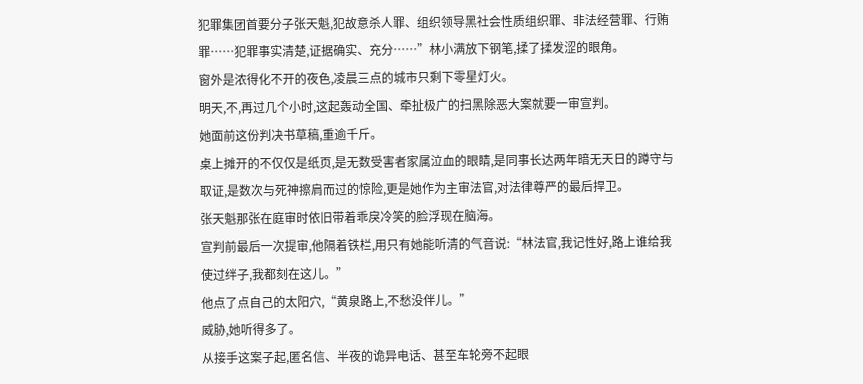犯罪集团首要分子张天魁,犯故意杀人罪、组织领导黑社会性质组织罪、非法经营罪、行贿罪……犯罪事实清楚,证据确实、充分……”林小满放下钢笔,揉了揉发涩的眼角。
窗外是浓得化不开的夜色,凌晨三点的城市只剩下零星灯火。
明天,不,再过几个小时,这起轰动全国、牵扯极广的扫黑除恶大案就要一审宣判。
她面前这份判决书草稿,重逾千斤。
桌上摊开的不仅仅是纸页,是无数受害者家属泣血的眼睛,是同事长达两年暗无天日的蹲守与取证,是数次与死神擦肩而过的惊险,更是她作为主审法官,对法律尊严的最后捍卫。
张天魁那张在庭审时依旧带着乖戾冷笑的脸浮现在脑海。
宣判前最后一次提审,他隔着铁栏,用只有她能听清的气音说:“林法官,我记性好,路上谁给我使过绊子,我都刻在这儿。”
他点了点自己的太阳穴,“黄泉路上,不愁没伴儿。”
威胁,她听得多了。
从接手这案子起,匿名信、半夜的诡异电话、甚至车轮旁不起眼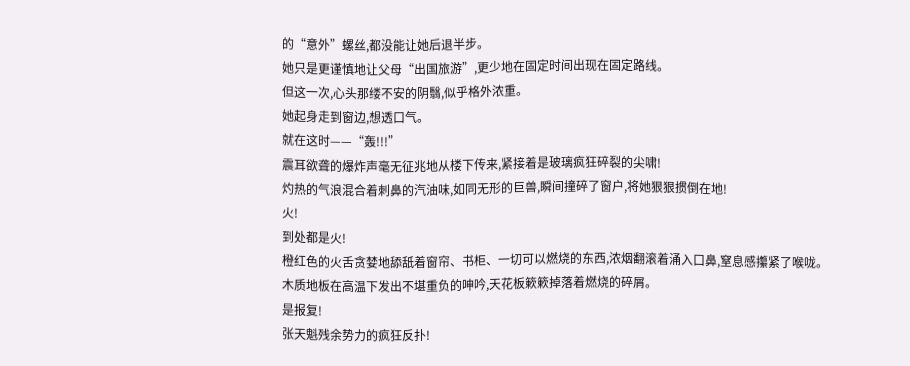的“意外”螺丝,都没能让她后退半步。
她只是更谨慎地让父母“出国旅游”,更少地在固定时间出现在固定路线。
但这一次,心头那缕不安的阴翳,似乎格外浓重。
她起身走到窗边,想透口气。
就在这时——“轰!!!”
震耳欲聋的爆炸声毫无征兆地从楼下传来,紧接着是玻璃疯狂碎裂的尖啸!
灼热的气浪混合着刺鼻的汽油味,如同无形的巨兽,瞬间撞碎了窗户,将她狠狠掼倒在地!
火!
到处都是火!
橙红色的火舌贪婪地舔舐着窗帘、书柜、一切可以燃烧的东西,浓烟翻滚着涌入口鼻,窒息感攥紧了喉咙。
木质地板在高温下发出不堪重负的呻吟,天花板簌簌掉落着燃烧的碎屑。
是报复!
张天魁残余势力的疯狂反扑!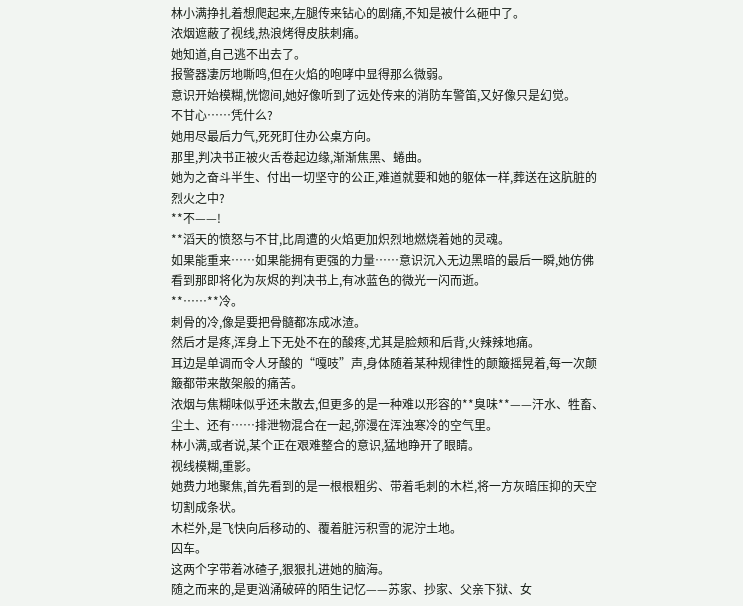林小满挣扎着想爬起来,左腿传来钻心的剧痛,不知是被什么砸中了。
浓烟遮蔽了视线,热浪烤得皮肤刺痛。
她知道,自己逃不出去了。
报警器凄厉地嘶鸣,但在火焰的咆哮中显得那么微弱。
意识开始模糊,恍惚间,她好像听到了远处传来的消防车警笛,又好像只是幻觉。
不甘心……凭什么?
她用尽最后力气,死死盯住办公桌方向。
那里,判决书正被火舌卷起边缘,渐渐焦黑、蜷曲。
她为之奋斗半生、付出一切坚守的公正,难道就要和她的躯体一样,葬送在这肮脏的烈火之中?
**不——!
**滔天的愤怒与不甘,比周遭的火焰更加炽烈地燃烧着她的灵魂。
如果能重来……如果能拥有更强的力量……意识沉入无边黑暗的最后一瞬,她仿佛看到那即将化为灰烬的判决书上,有冰蓝色的微光一闪而逝。
**……**冷。
刺骨的冷,像是要把骨髓都冻成冰渣。
然后才是疼,浑身上下无处不在的酸疼,尤其是脸颊和后背,火辣辣地痛。
耳边是单调而令人牙酸的“嘎吱”声,身体随着某种规律性的颠簸摇晃着,每一次颠簸都带来散架般的痛苦。
浓烟与焦糊味似乎还未散去,但更多的是一种难以形容的**臭味**——汗水、牲畜、尘土、还有……排泄物混合在一起,弥漫在浑浊寒冷的空气里。
林小满,或者说,某个正在艰难整合的意识,猛地睁开了眼睛。
视线模糊,重影。
她费力地聚焦,首先看到的是一根根粗劣、带着毛刺的木栏,将一方灰暗压抑的天空切割成条状。
木栏外,是飞快向后移动的、覆着脏污积雪的泥泞土地。
囚车。
这两个字带着冰碴子,狠狠扎进她的脑海。
随之而来的,是更汹涌破碎的陌生记忆——苏家、抄家、父亲下狱、女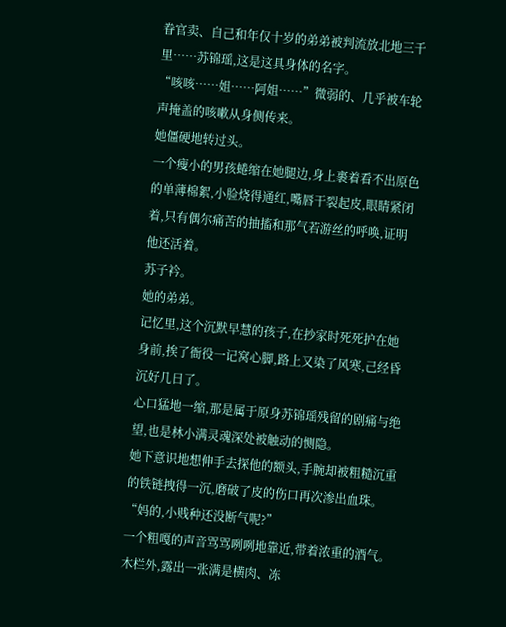眷官卖、自己和年仅十岁的弟弟被判流放北地三千里……苏锦瑶,这是这具身体的名字。
“咳咳……姐……阿姐……”微弱的、几乎被车轮声掩盖的咳嗽从身侧传来。
她僵硬地转过头。
一个瘦小的男孩蜷缩在她腿边,身上裹着看不出原色的单薄棉絮,小脸烧得通红,嘴唇干裂起皮,眼睛紧闭着,只有偶尔痛苦的抽搐和那气若游丝的呼唤,证明他还活着。
苏子衿。
她的弟弟。
记忆里,这个沉默早慧的孩子,在抄家时死死护在她身前,挨了衙役一记窝心脚,路上又染了风寒,己经昏沉好几日了。
心口猛地一缩,那是属于原身苏锦瑶残留的剧痛与绝望,也是林小满灵魂深处被触动的恻隐。
她下意识地想伸手去探他的额头,手腕却被粗糙沉重的铁链拽得一沉,磨破了皮的伤口再次渗出血珠。
“妈的,小贱种还没断气呢?”
一个粗嘎的声音骂骂咧咧地靠近,带着浓重的酒气。
木栏外,露出一张满是横肉、冻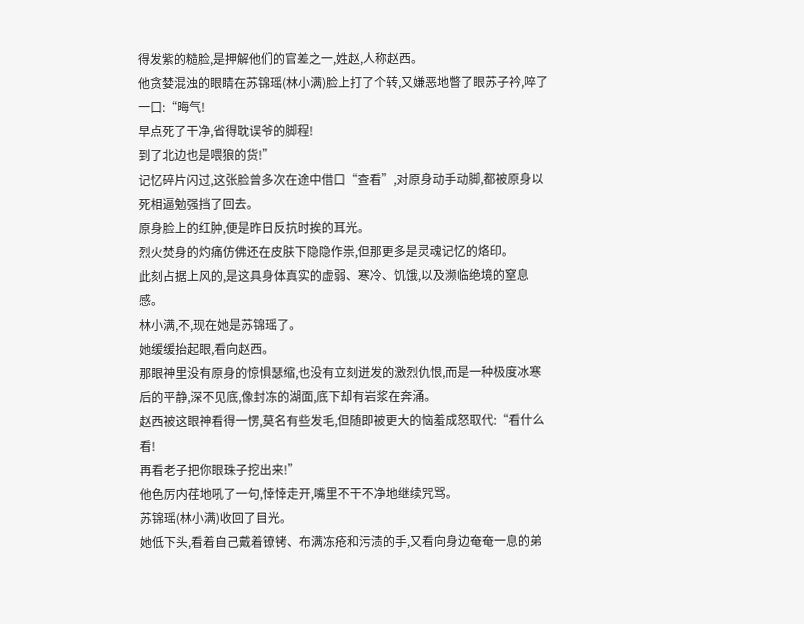得发紫的糙脸,是押解他们的官差之一,姓赵,人称赵西。
他贪婪混浊的眼睛在苏锦瑶(林小满)脸上打了个转,又嫌恶地瞥了眼苏子衿,啐了一口:“晦气!
早点死了干净,省得耽误爷的脚程!
到了北边也是喂狼的货!”
记忆碎片闪过,这张脸曾多次在途中借口“查看”,对原身动手动脚,都被原身以死相逼勉强挡了回去。
原身脸上的红肿,便是昨日反抗时挨的耳光。
烈火焚身的灼痛仿佛还在皮肤下隐隐作祟,但那更多是灵魂记忆的烙印。
此刻占据上风的,是这具身体真实的虚弱、寒冷、饥饿,以及濒临绝境的窒息感。
林小满,不,现在她是苏锦瑶了。
她缓缓抬起眼,看向赵西。
那眼神里没有原身的惊惧瑟缩,也没有立刻迸发的激烈仇恨,而是一种极度冰寒后的平静,深不见底,像封冻的湖面,底下却有岩浆在奔涌。
赵西被这眼神看得一愣,莫名有些发毛,但随即被更大的恼羞成怒取代:“看什么看!
再看老子把你眼珠子挖出来!”
他色厉内荏地吼了一句,悻悻走开,嘴里不干不净地继续咒骂。
苏锦瑶(林小满)收回了目光。
她低下头,看着自己戴着镣铐、布满冻疮和污渍的手,又看向身边奄奄一息的弟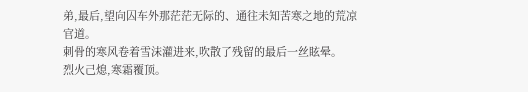弟,最后,望向囚车外那茫茫无际的、通往未知苦寒之地的荒凉官道。
刺骨的寒风卷着雪沫灌进来,吹散了残留的最后一丝眩晕。
烈火己熄,寒霜覆顶。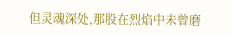但灵魂深处,那股在烈焰中未曾磨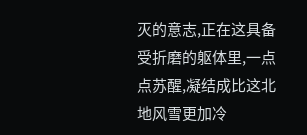灭的意志,正在这具备受折磨的躯体里,一点点苏醒,凝结成比这北地风雪更加冷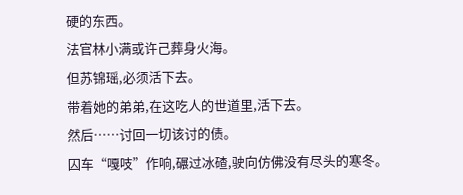硬的东西。
法官林小满或许己葬身火海。
但苏锦瑶,必须活下去。
带着她的弟弟,在这吃人的世道里,活下去。
然后……讨回一切该讨的债。
囚车“嘎吱”作响,碾过冰碴,驶向仿佛没有尽头的寒冬。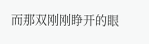而那双刚刚睁开的眼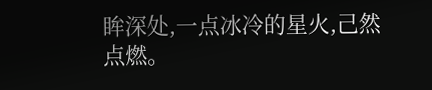眸深处,一点冰冷的星火,己然点燃。